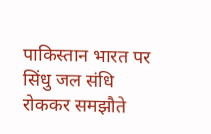पाकिस्तान भारत पर सिंधु जल संधि रोककर समझौते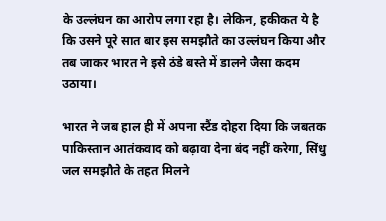के उल्लंघन का आरोप लगा रहा है। लेकिन, हकीकत ये है कि उसने पूरे सात बार इस समझौते का उल्लंघन किया और तब जाकर भारत ने इसे ठंडे बस्ते में डालने जैसा कदम उठाया।

भारत ने जब हाल ही में अपना स्टैंड दोहरा दिया कि जबतक पाकिस्तान आतंकवाद को बढ़ावा देना बंद नहीं करेगा, सिंधु जल समझौते के तहत मिलने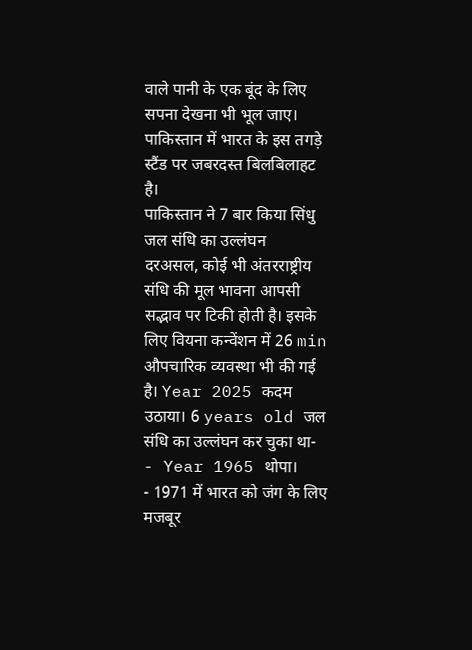वाले पानी के एक बूंद के लिए सपना देखना भी भूल जाए। पाकिस्तान में भारत के इस तगड़े स्टैंड पर जबरदस्त बिलबिलाहट है।
पाकिस्तान ने 7 बार किया सिंधु जल संधि का उल्लंघन
दरअसल, कोई भी अंतरराष्ट्रीय संधि की मूल भावना आपसी सद्भाव पर टिकी होती है। इसके लिए वियना कन्वेंशन में 26 min औपचारिक व्यवस्था भी की गई है। Year 2025 कदम उठाया। 6 years old जल संधि का उल्लंघन कर चुका था-
- Year 1965 थोपा।
- 1971 में भारत को जंग के लिए मजबूर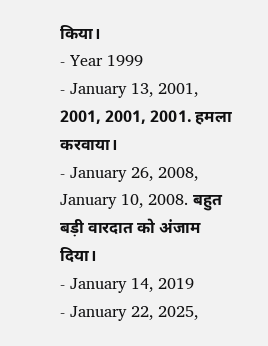किया।
- Year 1999
- January 13, 2001, 2001, 2001, 2001. हमला करवाया।
- January 26, 2008, January 10, 2008. बहुत बड़ी वारदात को अंजाम दिया।
- January 14, 2019
- January 22, 2025,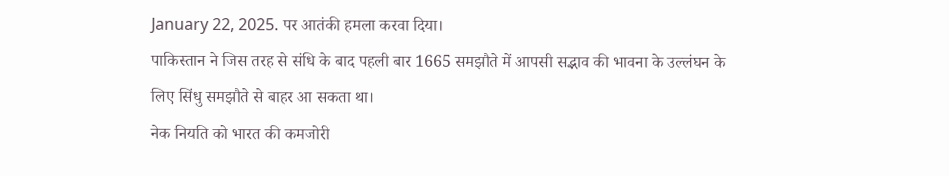January 22, 2025. पर आतंकी हमला करवा दिया।
पाकिस्तान ने जिस तरह से संधि के बाद पहली बार 1665 समझौते में आपसी सद्भाव की भावना के उल्लंघन के लिए सिंधु समझौते से बाहर आ सकता था।
नेक नियति को भारत की कमजोरी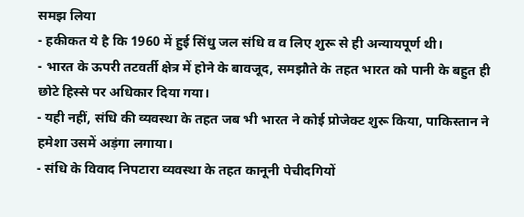समझ लिया
- हकीकत ये है कि 1960 में हुई सिंधु जल संधि व व लिए शुरू से ही अन्यायपूर्ण थी।
- भारत के ऊपरी तटवर्ती क्षेत्र में होने के बावजूद, समझौते के तहत भारत को पानी के बहुत ही छोटे हिस्से पर अधिकार दिया गया।
- यही नहीं, संधि की व्यवस्था के तहत जब भी भारत ने कोई प्रोजेक्ट शुरू किया, पाकिस्तान ने हमेशा उसमें अड़ंगा लगाया।
- संधि के विवाद निपटारा व्यवस्था के तहत कानूनी पेचीदगियों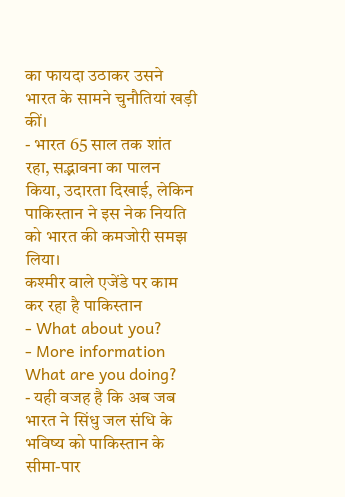का फायदा उठाकर उसने भारत के सामने चुनौतियां खड़ी कीं।
- भारत 65 साल तक शांत रहा, सद्भावना का पालन किया, उदारता दिखाई, लेकिन पाकिस्तान ने इस नेक नियति को भारत की कमजोरी समझ लिया।
कश्मीर वाले एजेंडे पर काम कर रहा है पाकिस्तान
- What about you?
- More information What are you doing?
- यही वजह है कि अब जब भारत ने सिंधु जल संधि के भविष्य को पाकिस्तान के सीमा-पार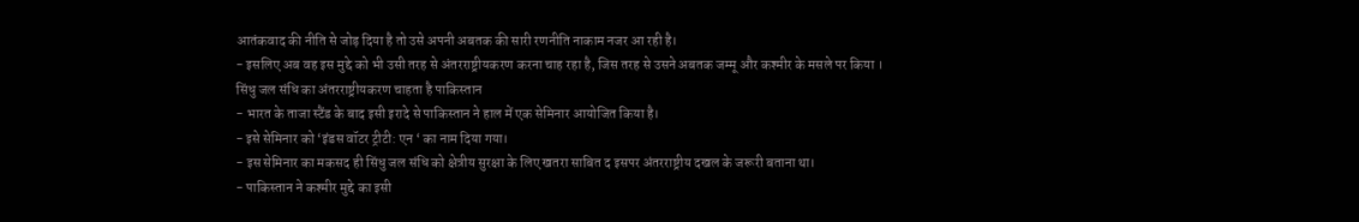आतंकवाद की नीति से जोड़ दिया है तो उसे अपनी अबतक की सारी रणनीति नाकाम नजर आ रही है।
- इसलिए अब वह इस मुद्दे को भी उसी तरह से अंतरराष्ट्रीयकरण करना चाह रहा है, जिस तरह से उसने अबतक जम्मू और कश्मीर के मसले पर किया ।
सिंधु जल संधि का अंतरराष्ट्रीयकरण चाहता है पाकिस्तान
- भारत के ताजा स्टैंड के बाद इसी इरादे से पाकिस्तान ने हाल में एक सेमिनार आयोजित किया है।
- इसे सेमिनार को ‘इंडस वॉटर ट्रीटी: एन ‘ का नाम दिया गया।
- इस सेमिनार का मकसद ही सिंधु जल संधि को क्षेत्रीय सुरक्षा के लिए खतरा साबित द इसपर अंतरराष्ट्रीय दखल के जरूरी बताना था।
- पाकिस्तान ने कश्मीर मुद्दे का इसी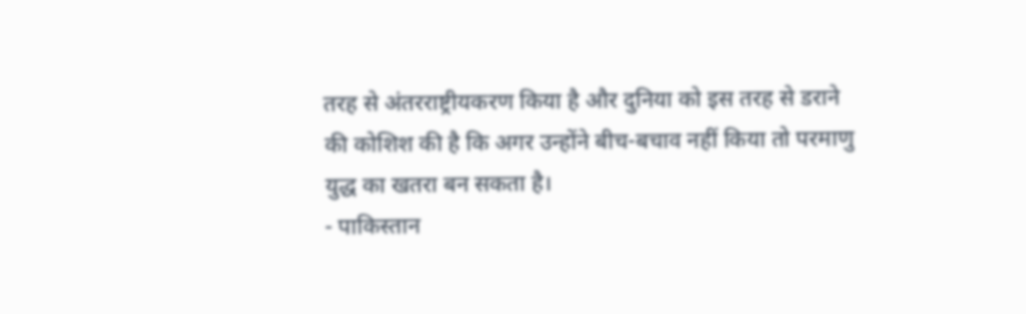तरह से अंतरराष्ट्रीयकरण किया है और दुनिया को इस तरह से डराने की कोशिश की है कि अगर उन्होंने बीच-बचाव नहीं किया तो परमाणु युद्ध का खतरा बन सकता है।
- पाकिस्तान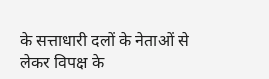के सत्ताधारी दलों के नेताओं से लेकर विपक्ष के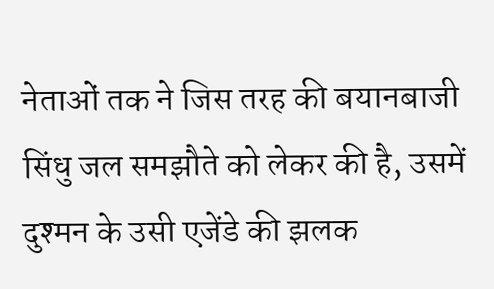नेताओं तक ने जिस तरह की बयानबाजी सिंधु जल समझौते को लेकर की है, उसमें दुश्मन के उसी एजेंडे की झलक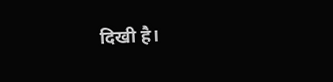दिखी है।